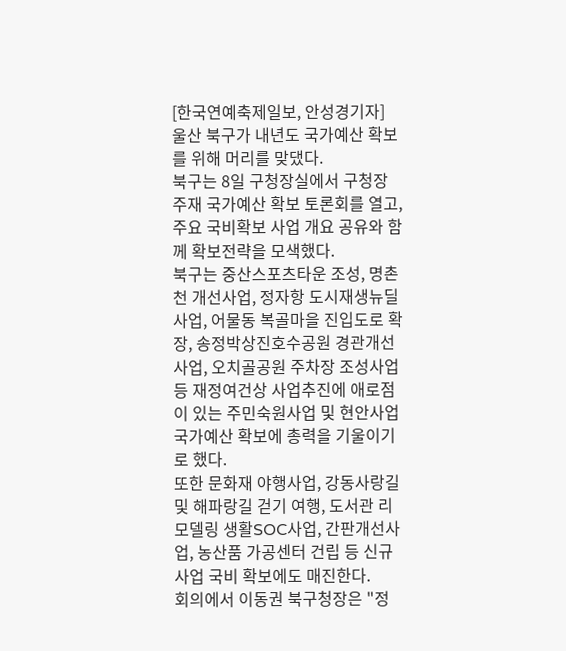[한국연예축제일보, 안성경기자] 울산 북구가 내년도 국가예산 확보를 위해 머리를 맞댔다.
북구는 8일 구청장실에서 구청장 주재 국가예산 확보 토론회를 열고, 주요 국비확보 사업 개요 공유와 함께 확보전략을 모색했다.
북구는 중산스포츠타운 조성, 명촌천 개선사업, 정자항 도시재생뉴딜사업, 어물동 복골마을 진입도로 확장, 송정박상진호수공원 경관개선사업, 오치골공원 주차장 조성사업 등 재정여건상 사업추진에 애로점이 있는 주민숙원사업 및 현안사업 국가예산 확보에 총력을 기울이기로 했다.
또한 문화재 야행사업, 강동사랑길 및 해파랑길 걷기 여행, 도서관 리모델링 생활SOC사업, 간판개선사업, 농산품 가공센터 건립 등 신규사업 국비 확보에도 매진한다.
회의에서 이동권 북구청장은 "정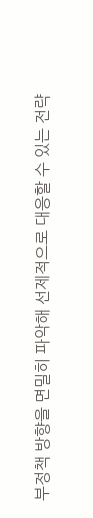부정책 방향을 면밀히 파악해 선제적으로 대응할 수 있는 전략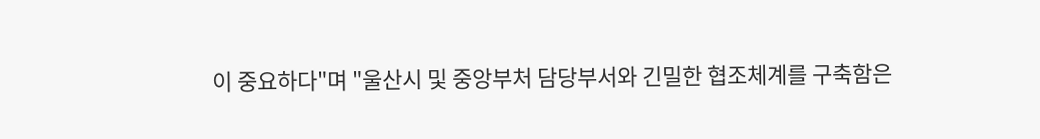이 중요하다"며 "울산시 및 중앙부처 담당부서와 긴밀한 협조체계를 구축함은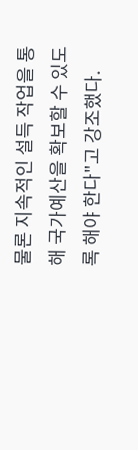물론 지속적인 설득 작업을 통해 국가예산을 확보할 수 있도록 해야 한다"고 강조했다.